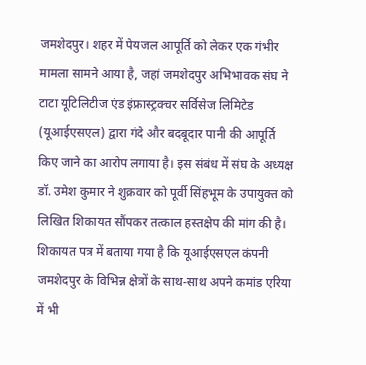जमशेदपुर। शहर में पेयजल आपूर्ति को लेकर एक गंभीर मामला सामने आया है, जहां जमशेदपुर अभिभावक संघ ने टाटा यूटिलिटीज एंड इंफ्रास्ट्रक्चर सर्विसेज लिमिटेड (यूआईएसएल) द्वारा गंदे और बदबूदार पानी की आपूर्ति किए जाने का आरोप लगाया है। इस संबंध में संघ के अध्यक्ष डॉ. उमेश कुमार ने शुक्रवार को पूर्वी सिंहभूम के उपायुक्त को लिखित शिकायत सौंपकर तत्काल हस्तक्षेप की मांग की है।
शिकायत पत्र में बताया गया है कि यूआईएसएल कंपनी जमशेदपुर के विभिन्न क्षेत्रों के साथ-साथ अपने कमांड एरिया में भी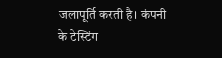जलापूर्ति करती है। कंपनी के टेस्टिंग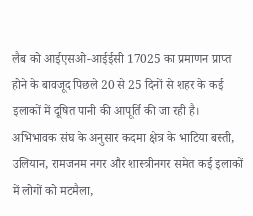लैब को आईएसओ-आईईसी 17025 का प्रमाणन प्राप्त होने के बावजूद पिछले 20 से 25 दिनों से शहर के कई इलाकों में दूषित पानी की आपूर्ति की जा रही है।
अभिभावक संघ के अनुसार कदमा क्षेत्र के भाटिया बस्ती, उलियान, रामजनम नगर और शास्त्रीनगर समेत कई इलाकों में लोगों को मटमैला,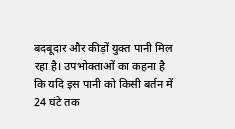बदबूदार और कीड़ों युक्त पानी मिल रहा है। उपभोक्ताओं का कहना है कि यदि इस पानी को किसी बर्तन में 24 घंटे तक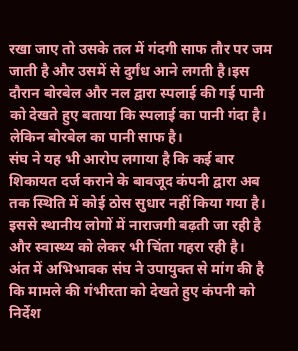रखा जाए तो उसके तल में गंदगी साफ तौर पर जम जाती है और उसमें से दुर्गंध आने लगती है।इस दौरान बोरबेल और नल द्वारा स्पलाई की गई पानी को देखते हुए बताया कि स्पलाई का पानी गंदा है। लेकिन बोरबेल का पानी साफ है।
संघ ने यह भी आरोप लगाया है कि कई बार शिकायत दर्ज कराने के बावजूद कंपनी द्वारा अब तक स्थिति में कोई ठोस सुधार नहीं किया गया है। इससे स्थानीय लोगों में नाराजगी बढ़ती जा रही है और स्वास्थ्य को लेकर भी चिंता गहरा रही है।
अंत में अभिभावक संघ ने उपायुक्त से मांग की है कि मामले की गंभीरता को देखते हुए कंपनी को निर्देश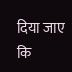दिया जाए कि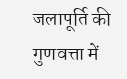जलापूर्ति की गुणवत्ता में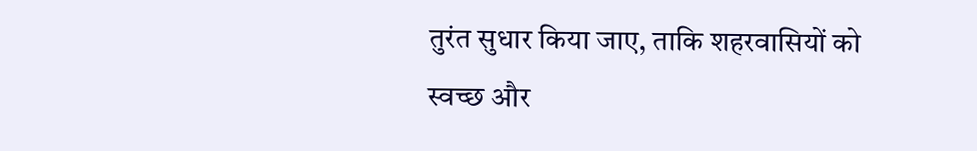तुरंत सुधार किया जाए, ताकि शहरवासियों को स्वच्छ और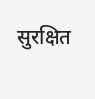सुरक्षित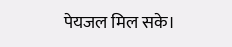पेयजल मिल सके।